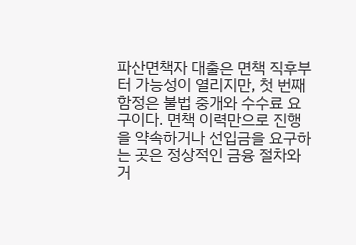파산면책자 대출은 면책 직후부터 가능성이 열리지만, 첫 번째 함정은 불법 중개와 수수료 요구이다. 면책 이력만으로 진행을 약속하거나 선입금을 요구하는 곳은 정상적인 금융 절차와 거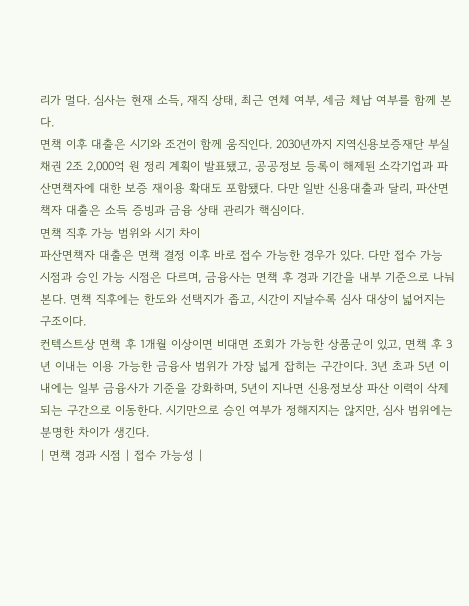리가 멀다. 심사는 현재 소득, 재직 상태, 최근 연체 여부, 세금 체납 여부를 함께 본다.
면책 이후 대출은 시기와 조건이 함께 움직인다. 2030년까지 지역신용보증재단 부실채권 2조 2,000억 원 정리 계획이 발표됐고, 공공정보 등록이 해제된 소각기업과 파산면책자에 대한 보증 재이용 확대도 포함됐다. 다만 일반 신용대출과 달리, 파산면책자 대출은 소득 증빙과 금융 상태 관리가 핵심이다.
면책 직후 가능 범위와 시기 차이
파산면책자 대출은 면책 결정 이후 바로 접수 가능한 경우가 있다. 다만 접수 가능 시점과 승인 가능 시점은 다르며, 금융사는 면책 후 경과 기간을 내부 기준으로 나눠 본다. 면책 직후에는 한도와 선택지가 좁고, 시간이 지날수록 심사 대상이 넓어지는 구조이다.
컨텍스트상 면책 후 1개월 이상이면 비대면 조회가 가능한 상품군이 있고, 면책 후 3년 이내는 이용 가능한 금융사 범위가 가장 넓게 잡히는 구간이다. 3년 초과 5년 이내에는 일부 금융사가 기준을 강화하며, 5년이 지나면 신용정보상 파산 이력이 삭제되는 구간으로 이동한다. 시기만으로 승인 여부가 정해지지는 않지만, 심사 범위에는 분명한 차이가 생긴다.
| 면책 경과 시점 | 접수 가능성 |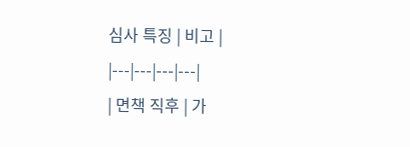심사 특징 | 비고 |
|---|---|---|---|
| 면책 직후 | 가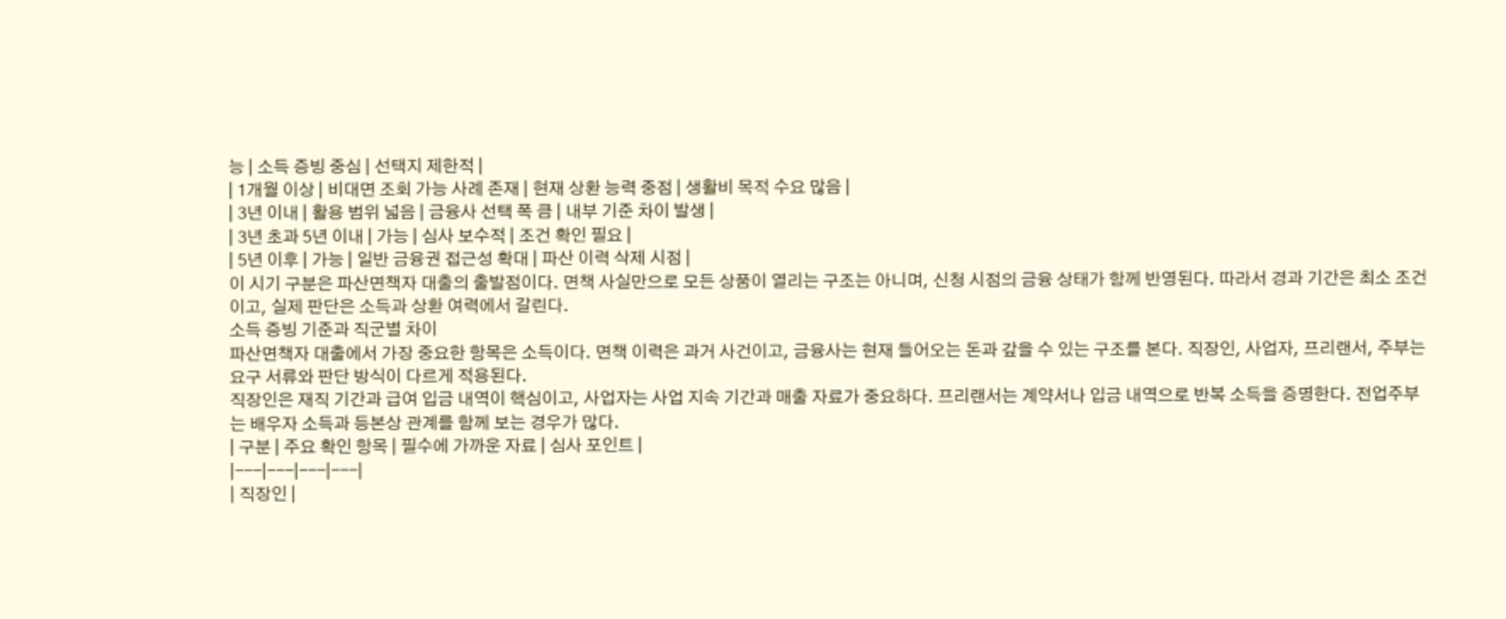능 | 소득 증빙 중심 | 선택지 제한적 |
| 1개월 이상 | 비대면 조회 가능 사례 존재 | 현재 상환 능력 중점 | 생활비 목적 수요 많음 |
| 3년 이내 | 활용 범위 넓음 | 금융사 선택 폭 큼 | 내부 기준 차이 발생 |
| 3년 초과 5년 이내 | 가능 | 심사 보수적 | 조건 확인 필요 |
| 5년 이후 | 가능 | 일반 금융권 접근성 확대 | 파산 이력 삭제 시점 |
이 시기 구분은 파산면책자 대출의 출발점이다. 면책 사실만으로 모든 상품이 열리는 구조는 아니며, 신청 시점의 금융 상태가 함께 반영된다. 따라서 경과 기간은 최소 조건이고, 실제 판단은 소득과 상환 여력에서 갈린다.
소득 증빙 기준과 직군별 차이
파산면책자 대출에서 가장 중요한 항목은 소득이다. 면책 이력은 과거 사건이고, 금융사는 현재 들어오는 돈과 갚을 수 있는 구조를 본다. 직장인, 사업자, 프리랜서, 주부는 요구 서류와 판단 방식이 다르게 적용된다.
직장인은 재직 기간과 급여 입금 내역이 핵심이고, 사업자는 사업 지속 기간과 매출 자료가 중요하다. 프리랜서는 계약서나 입금 내역으로 반복 소득을 증명한다. 전업주부는 배우자 소득과 등본상 관계를 함께 보는 경우가 많다.
| 구분 | 주요 확인 항목 | 필수에 가까운 자료 | 심사 포인트 |
|---|---|---|---|
| 직장인 |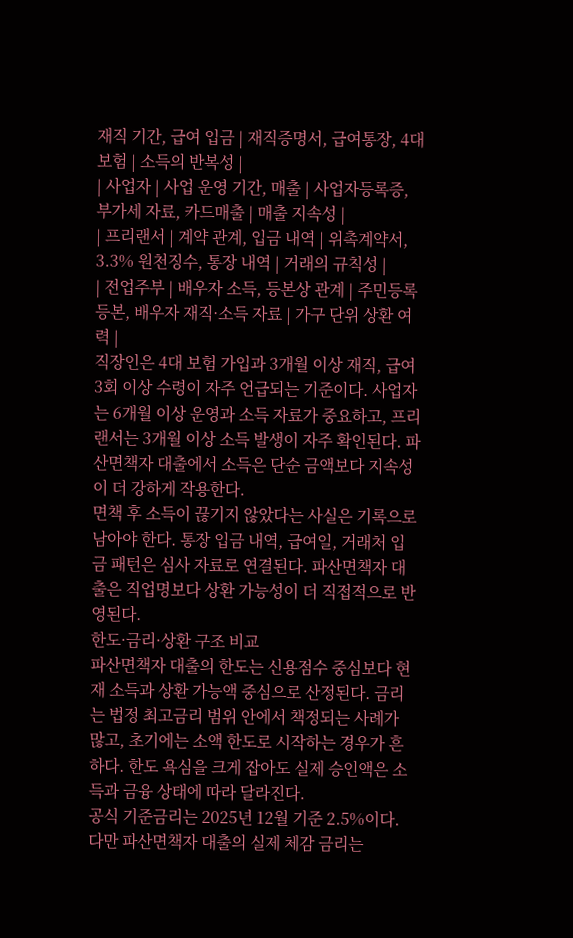재직 기간, 급여 입금 | 재직증명서, 급여통장, 4대 보험 | 소득의 반복성 |
| 사업자 | 사업 운영 기간, 매출 | 사업자등록증, 부가세 자료, 카드매출 | 매출 지속성 |
| 프리랜서 | 계약 관계, 입금 내역 | 위촉계약서, 3.3% 원천징수, 통장 내역 | 거래의 규칙성 |
| 전업주부 | 배우자 소득, 등본상 관계 | 주민등록등본, 배우자 재직·소득 자료 | 가구 단위 상환 여력 |
직장인은 4대 보험 가입과 3개월 이상 재직, 급여 3회 이상 수령이 자주 언급되는 기준이다. 사업자는 6개월 이상 운영과 소득 자료가 중요하고, 프리랜서는 3개월 이상 소득 발생이 자주 확인된다. 파산면책자 대출에서 소득은 단순 금액보다 지속성이 더 강하게 작용한다.
면책 후 소득이 끊기지 않았다는 사실은 기록으로 남아야 한다. 통장 입금 내역, 급여일, 거래처 입금 패턴은 심사 자료로 연결된다. 파산면책자 대출은 직업명보다 상환 가능성이 더 직접적으로 반영된다.
한도·금리·상환 구조 비교
파산면책자 대출의 한도는 신용점수 중심보다 현재 소득과 상환 가능액 중심으로 산정된다. 금리는 법정 최고금리 범위 안에서 책정되는 사례가 많고, 초기에는 소액 한도로 시작하는 경우가 흔하다. 한도 욕심을 크게 잡아도 실제 승인액은 소득과 금융 상태에 따라 달라진다.
공식 기준금리는 2025년 12월 기준 2.5%이다. 다만 파산면책자 대출의 실제 체감 금리는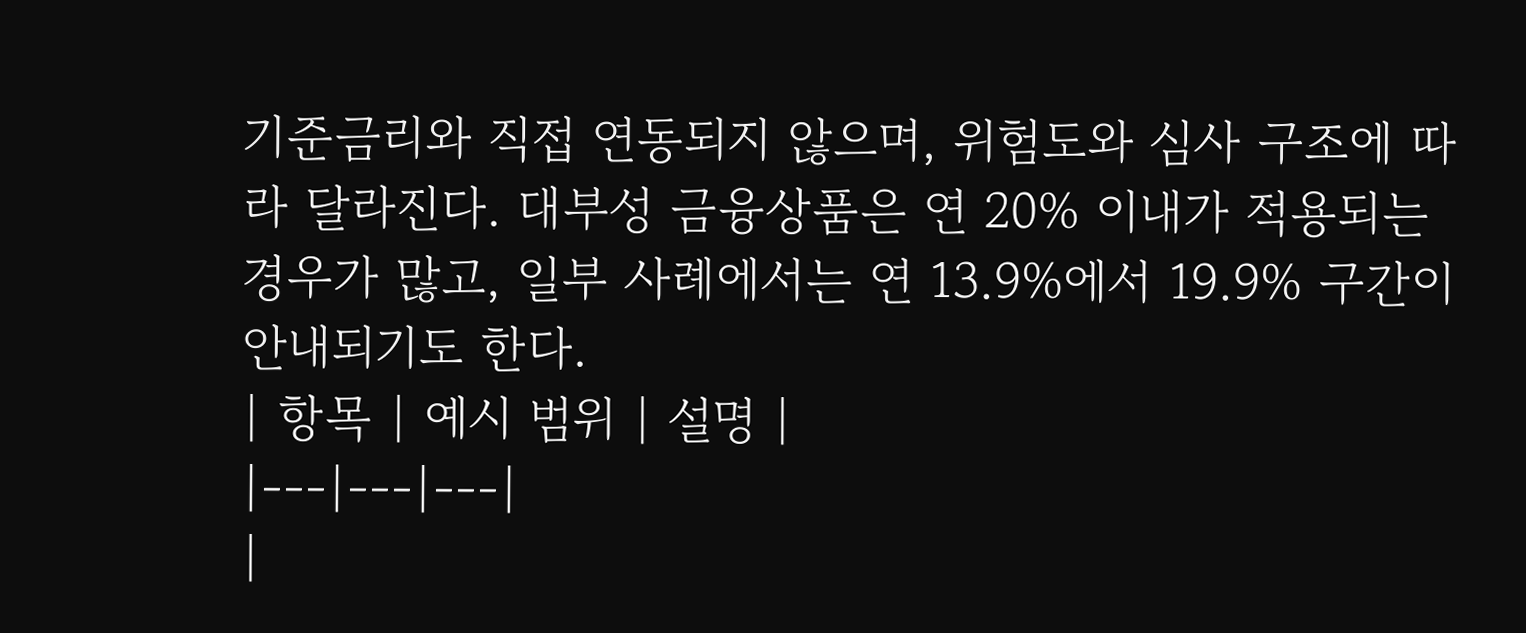기준금리와 직접 연동되지 않으며, 위험도와 심사 구조에 따라 달라진다. 대부성 금융상품은 연 20% 이내가 적용되는 경우가 많고, 일부 사례에서는 연 13.9%에서 19.9% 구간이 안내되기도 한다.
| 항목 | 예시 범위 | 설명 |
|---|---|---|
|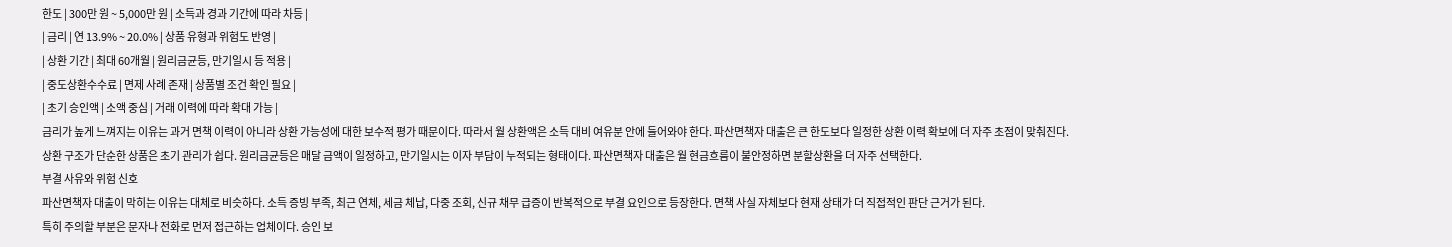한도 | 300만 원 ~ 5,000만 원 | 소득과 경과 기간에 따라 차등 |
| 금리 | 연 13.9% ~ 20.0% | 상품 유형과 위험도 반영 |
| 상환 기간 | 최대 60개월 | 원리금균등, 만기일시 등 적용 |
| 중도상환수수료 | 면제 사례 존재 | 상품별 조건 확인 필요 |
| 초기 승인액 | 소액 중심 | 거래 이력에 따라 확대 가능 |
금리가 높게 느껴지는 이유는 과거 면책 이력이 아니라 상환 가능성에 대한 보수적 평가 때문이다. 따라서 월 상환액은 소득 대비 여유분 안에 들어와야 한다. 파산면책자 대출은 큰 한도보다 일정한 상환 이력 확보에 더 자주 초점이 맞춰진다.
상환 구조가 단순한 상품은 초기 관리가 쉽다. 원리금균등은 매달 금액이 일정하고, 만기일시는 이자 부담이 누적되는 형태이다. 파산면책자 대출은 월 현금흐름이 불안정하면 분할상환을 더 자주 선택한다.
부결 사유와 위험 신호
파산면책자 대출이 막히는 이유는 대체로 비슷하다. 소득 증빙 부족, 최근 연체, 세금 체납, 다중 조회, 신규 채무 급증이 반복적으로 부결 요인으로 등장한다. 면책 사실 자체보다 현재 상태가 더 직접적인 판단 근거가 된다.
특히 주의할 부분은 문자나 전화로 먼저 접근하는 업체이다. 승인 보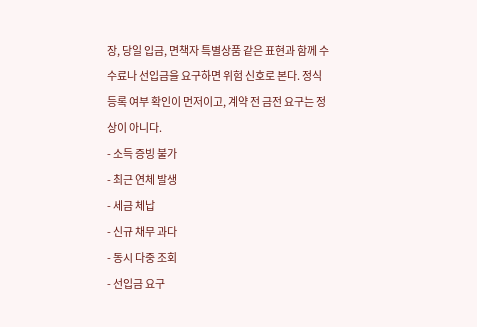장, 당일 입금, 면책자 특별상품 같은 표현과 함께 수수료나 선입금을 요구하면 위험 신호로 본다. 정식 등록 여부 확인이 먼저이고, 계약 전 금전 요구는 정상이 아니다.
- 소득 증빙 불가
- 최근 연체 발생
- 세금 체납
- 신규 채무 과다
- 동시 다중 조회
- 선입금 요구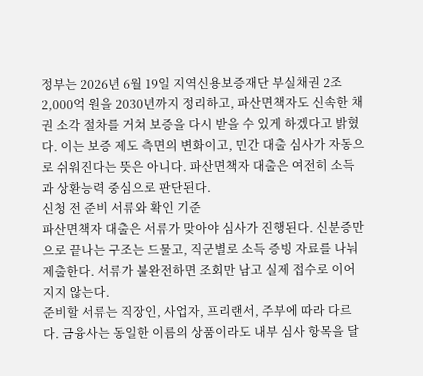정부는 2026년 6월 19일 지역신용보증재단 부실채권 2조 2,000억 원을 2030년까지 정리하고, 파산면책자도 신속한 채권 소각 절차를 거쳐 보증을 다시 받을 수 있게 하겠다고 밝혔다. 이는 보증 제도 측면의 변화이고, 민간 대출 심사가 자동으로 쉬워진다는 뜻은 아니다. 파산면책자 대출은 여전히 소득과 상환능력 중심으로 판단된다.
신청 전 준비 서류와 확인 기준
파산면책자 대출은 서류가 맞아야 심사가 진행된다. 신분증만으로 끝나는 구조는 드물고, 직군별로 소득 증빙 자료를 나눠 제출한다. 서류가 불완전하면 조회만 남고 실제 접수로 이어지지 않는다.
준비할 서류는 직장인, 사업자, 프리랜서, 주부에 따라 다르다. 금융사는 동일한 이름의 상품이라도 내부 심사 항목을 달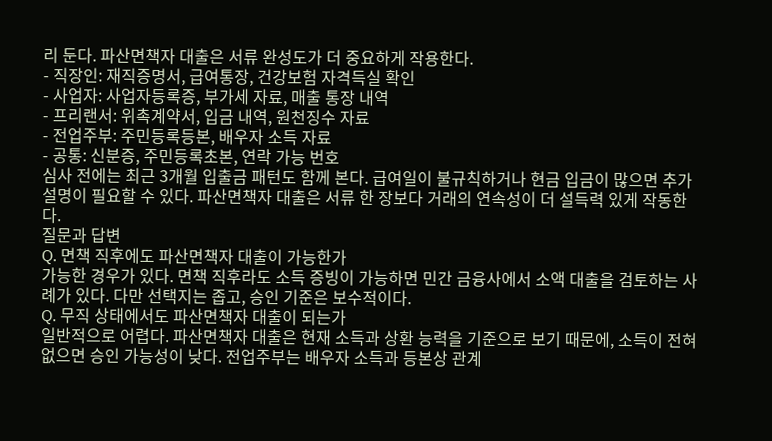리 둔다. 파산면책자 대출은 서류 완성도가 더 중요하게 작용한다.
- 직장인: 재직증명서, 급여통장, 건강보험 자격득실 확인
- 사업자: 사업자등록증, 부가세 자료, 매출 통장 내역
- 프리랜서: 위촉계약서, 입금 내역, 원천징수 자료
- 전업주부: 주민등록등본, 배우자 소득 자료
- 공통: 신분증, 주민등록초본, 연락 가능 번호
심사 전에는 최근 3개월 입출금 패턴도 함께 본다. 급여일이 불규칙하거나 현금 입금이 많으면 추가 설명이 필요할 수 있다. 파산면책자 대출은 서류 한 장보다 거래의 연속성이 더 설득력 있게 작동한다.
질문과 답변
Q. 면책 직후에도 파산면책자 대출이 가능한가
가능한 경우가 있다. 면책 직후라도 소득 증빙이 가능하면 민간 금융사에서 소액 대출을 검토하는 사례가 있다. 다만 선택지는 좁고, 승인 기준은 보수적이다.
Q. 무직 상태에서도 파산면책자 대출이 되는가
일반적으로 어렵다. 파산면책자 대출은 현재 소득과 상환 능력을 기준으로 보기 때문에, 소득이 전혀 없으면 승인 가능성이 낮다. 전업주부는 배우자 소득과 등본상 관계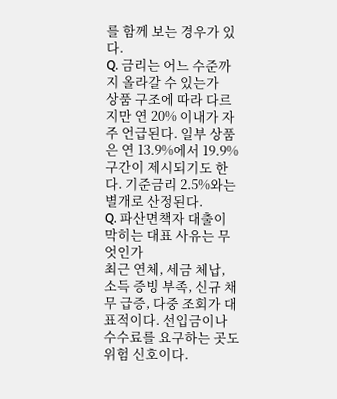를 함께 보는 경우가 있다.
Q. 금리는 어느 수준까지 올라갈 수 있는가
상품 구조에 따라 다르지만 연 20% 이내가 자주 언급된다. 일부 상품은 연 13.9%에서 19.9% 구간이 제시되기도 한다. 기준금리 2.5%와는 별개로 산정된다.
Q. 파산면책자 대출이 막히는 대표 사유는 무엇인가
최근 연체, 세금 체납, 소득 증빙 부족, 신규 채무 급증, 다중 조회가 대표적이다. 선입금이나 수수료를 요구하는 곳도 위험 신호이다.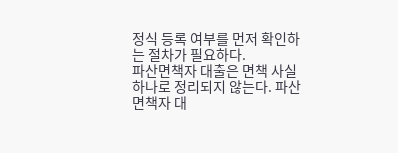정식 등록 여부를 먼저 확인하는 절차가 필요하다.
파산면책자 대출은 면책 사실 하나로 정리되지 않는다. 파산면책자 대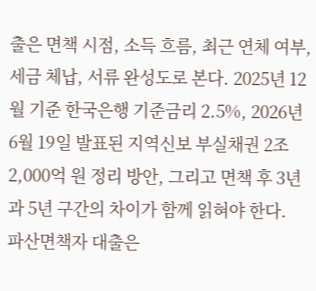출은 면책 시점, 소득 흐름, 최근 연체 여부, 세금 체납, 서류 완성도로 본다. 2025년 12월 기준 한국은행 기준금리 2.5%, 2026년 6월 19일 발표된 지역신보 부실채권 2조 2,000억 원 정리 방안, 그리고 면책 후 3년과 5년 구간의 차이가 함께 읽혀야 한다.
파산면책자 대출은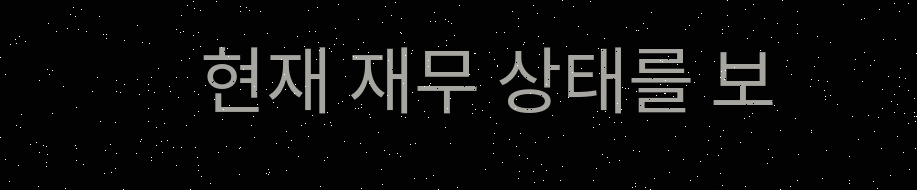현재 재무 상태를 보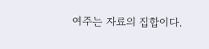여주는 자료의 집합이다.